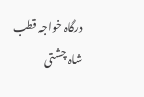درگاہ خواجہ قطب شاہ چشتی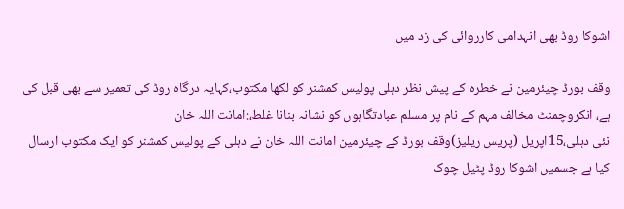اشوکا روڈ بھی انہدامی کارروائی کی زد میں

وقف بورڈ چیئرمین نے خطرہ کے پیش نظر دہلی پولیس کمشنر کو لکھا مکتوب،کہایہ درگاہ روڈ کی تعمیر سے بھی قبل کی ہے، انکروچمنٹ مخالف مہم کے نام پر مسلم عبادتگاہوں کو نشانہ بنانا غلط،:امانت اللہ خان
نئی دہلی،15اپریل (پریس ریلیز)وقف بورڈ کے چیئرمین امانت اللہ خان نے دہلی کے پولیس کمشنر کو ایک مکتوب ارسال کیا ہے جسمیں اشوکا روڈ پٹیل چوک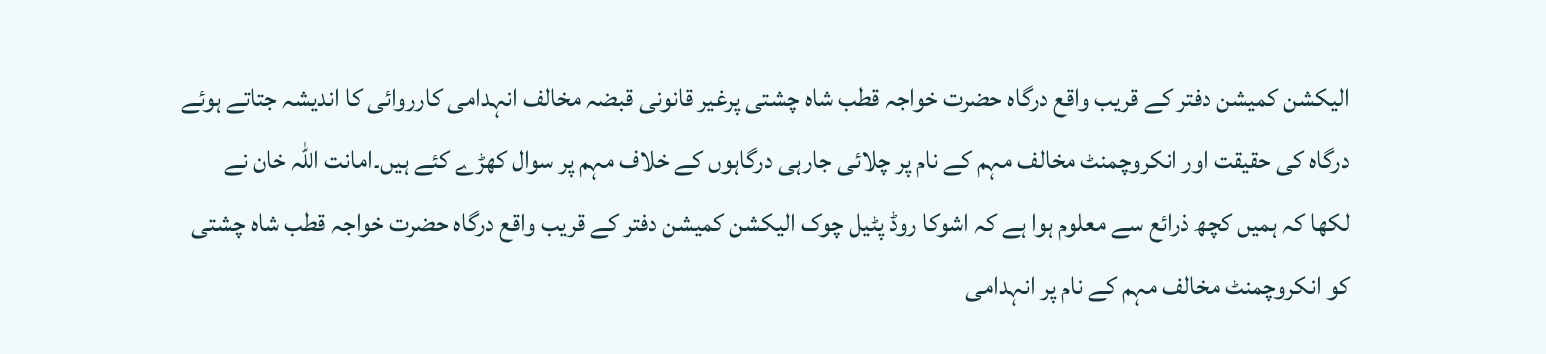الیکشن کمیشن دفتر کے قریب واقع درگاہ حضرت خواجہ قطب شاہ چشتی پرغیر قانونی قبضہ مخالف انہدامی کارروائی کا اندیشہ جتاتے ہوئے درگاہ کی حقیقت اور انکروچمنٹ مخالف مہم کے نام پر چلائی جارہی درگاہوں کے خلاف مہم پر سوال کھڑے کئے ہیں۔امانت اللہ خان نے لکھا کہ ہمیں کچھ ذرائع سے معلوم ہوا ہے کہ اشوکا روڈ پٹیل چوک الیکشن کمیشن دفتر کے قریب واقع درگاہ حضرت خواجہ قطب شاہ چشتی کو انکروچمنٹ مخالف مہم کے نام پر انہدامی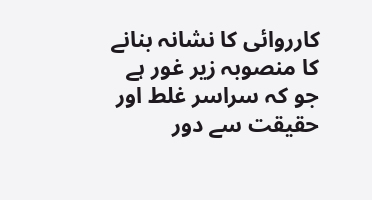کارروائی کا نشانہ بنانے کا منصوبہ زیر غور ہے جو کہ سراسر غلط اور حقیقت سے دور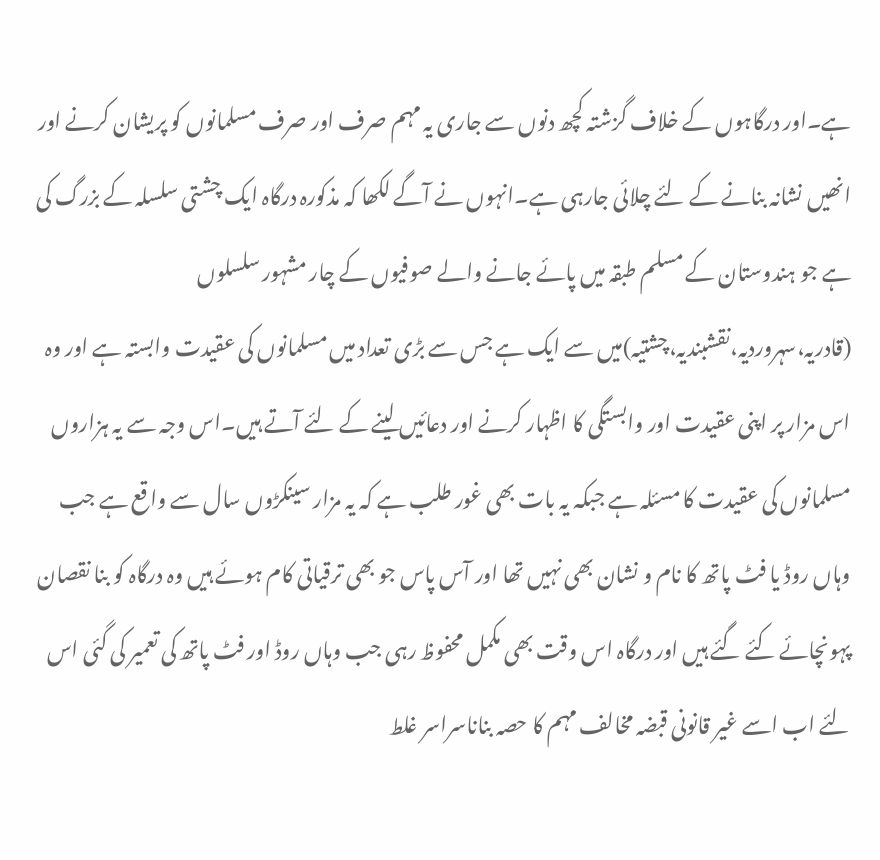ہے۔اور درگاہوں کے خلاف گزشتہ کچھ دنوں سے جاری یہ مہم صرف اور صرف مسلمانوں کو پریشان کرنے اور انھیں نشانہ بنانے کے لئے چلائی جارہی ہے۔انہوں نے آگے لکھا کہ مذکورہ درگاہ ایک چشتی سلسلہ کے بزرگ کی ہے جو ہندوستان کے مسلم طبقہ میں پائے جانے والے صوفیوں کے چار مشہور سلسلوں (قادریہ،سہروردیہ،نقشبندیہ،چشتیہ)میں سے ایک ہے جس سے بڑی تعداد میں مسلمانوں کی عقیدت وابستہ ہے اور وہ اس مزار پر اپنی عقیدت اور وابستگی کا اظہار کرنے اور دعائیں لینے کے لئے آتے ہیں۔اس وجہ سے یہ ہزاروں مسلمانوں کی عقیدت کا مسئلہ ہے جبکہ یہ بات بھی غور طلب ہے کہ یہ مزار سینکڑوں سال سے واقع ہے جب وہاں روڈ یا فٹ پاتھ کا نام و نشان بھی نہیں تھا اور آس پاس جو بھی ترقیاتی کام ہوئے ہیں وہ درگاہ کو بنا نقصان پہونچائے کئے گئے ہیں اور درگاہ اس وقت بھی مکمل محفوظ رہی جب وہاں روڈ اور فٹ پاتھ کی تعمیر کی گئی اس لئے اب اسے غیر قانونی قبضہ مخالف مہم کا حصہ بناناسراسر غلط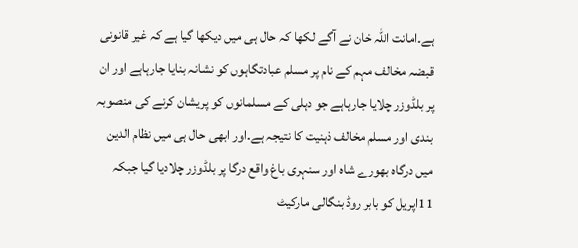ہے۔امانت اللہ خان نے آگے لکھا کہ حال ہی میں دیکھا گیا ہے کہ غیر قانونی قبضہ مخالف مہم کے نام پر مسلم عبادتگاہوں کو نشانہ بنایا جارہاہے اور ان پر بلڈوزر چلایا جارہاہے جو دہلی کے مسلمانوں کو پریشان کرنے کی منصوبہ بندی اور مسلم مخالف ذہنیت کا نتیجہ ہے۔اور ابھی حال ہی میں نظام الدین میں درگاہ بھورے شاہ اور سنہری باغ واقع درگا پر بلڈوزر چلادیا گیا جبکہ 11اپریل کو بابر روڈ بنگالی مارکیٹ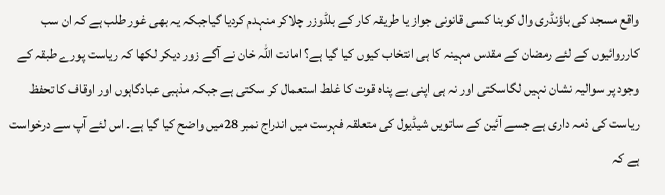واقع مسجد کی باؤنڈری وال کوبنا کسی قانونی جواز یا طریقہ کار کے بلڈوزر چلاکر منہدم کردیا گیاجبکہ یہ بھی غور طلب ہے کہ ان سب کارروائیوں کے لئے رمضان کے مقدس مہینہ کا ہی انتخاب کیوں کیا گیا ہے؟ امانت اللہ خان نے آگے زور دیکر لکھا کہ ریاست پورے طبقہ کے وجود پر سوالیہ نشان نہیں لگاسکتی اور نہ ہی اپنی بے پناہ قوت کا غلط استعمال کر سکتی ہے جبکہ مذہبی عبادگاہوں اور اوقاف کا تحفظ ریاست کی ذمہ داری ہے جسے آئین کے ساتویں شیڈیول کی متعلقہ فہرست میں اندراج نمبر 28میں واضح کیا گیا ہے۔ اس لئے آپ سے درخواست ہے کہ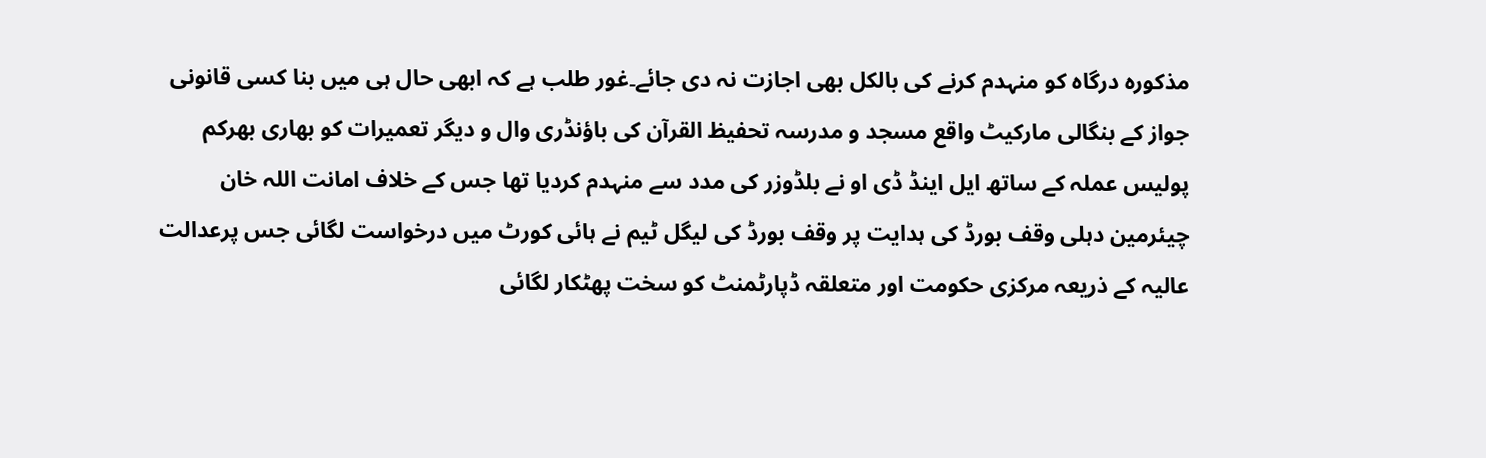مذکورہ درگاہ کو منہدم کرنے کی بالکل بھی اجازت نہ دی جائے۔غور طلب ہے کہ ابھی حال ہی میں بنا کسی قانونی جواز کے بنگالی مارکیٹ واقع مسجد و مدرسہ تحفیظ القرآن کی باؤنڈری وال و دیگر تعمیرات کو بھاری بھرکم پولیس عملہ کے ساتھ ایل اینڈ ڈی او نے بلڈوزر کی مدد سے منہدم کردیا تھا جس کے خلاف امانت اللہ خان چیئرمین دہلی وقف بورڈ کی ہدایت پر وقف بورڈ کی لیگل ٹیم نے ہائی کورٹ میں درخواست لگائی جس پرعدالت عالیہ کے ذریعہ مرکزی حکومت اور متعلقہ ڈپارٹمنٹ کو سخت پھٹکار لگائی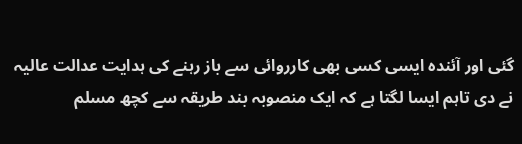گئی اور آئندہ ایسی کسی بھی کارروائی سے باز رہنے کی ہدایت عدالت عالیہ نے دی تاہم ایسا لگتا ہے کہ ایک منصوبہ بند طریقہ سے کچھ مسلم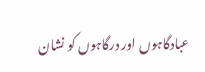عبادگاہوں اور درگاہوں کو نشان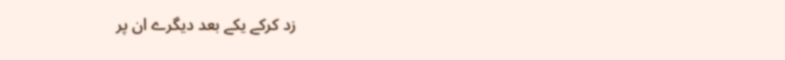زد کرکے یکے بعد دیگرے ان پر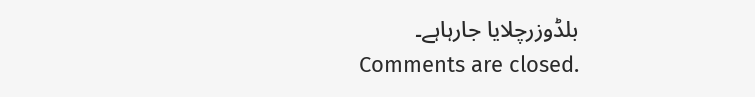بلڈوزرچلایا جارہاہے۔
Comments are closed.